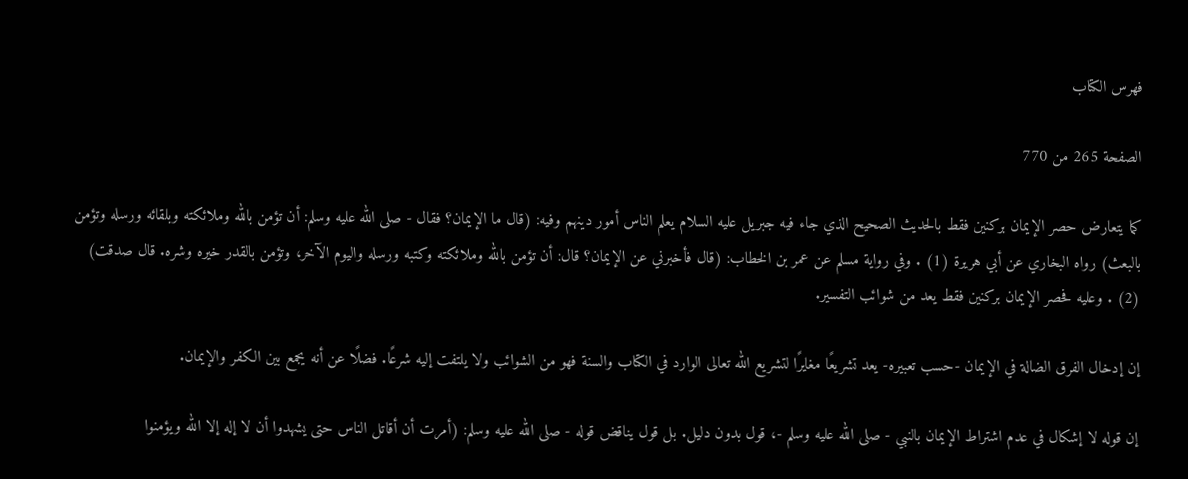فهرس الكتاب

الصفحة 265 من 770

كما يتعارض حصر الإيمان بركنين فقط بالحديث الصحيح الذي جاء فيه جبريل عليه السلام يعلم الناس أمور دينهم وفيه: (قال ما الإيمان؟ فقال - صلى الله عليه وسلم: أن تؤمن بالله وملائكته وبلقائه ورسله وتؤمن بالبعث) رواه البخاري عن أبي هريرة (1) . وفي رواية مسلم عن عمر بن الخطاب: (قال فأخبرني عن الإيمان؟ قال: أن تؤمن بالله وملائكته وكتبه ورسله واليوم الآخر، وتؤمن بالقدر خيره وشره. قال صدقت) (2) . وعليه فحصر الإيمان بركنين فقط يعد من شوائب التفسير.

إن إدخال الفرق الضالة في الإيمان -حسب تعبيره- يعد تشريعًا مغايرًا لتشريع الله تعالى الوارد في الكتاب والسنة فهو من الشوائب ولا يلتفت إليه شرعًا. فضلًا عن أنه يجمع بين الكفر والإيمان.

إن قوله لا إشكال في عدم اشتراط الإيمان بالنبي - صلى الله عليه وسلم -، قول بدون دليل. بل قول يناقض قوله - صلى الله عليه وسلم: (أمرت أن أقاتل الناس حتى يشهدوا أن لا إله إلا الله ويؤمنوا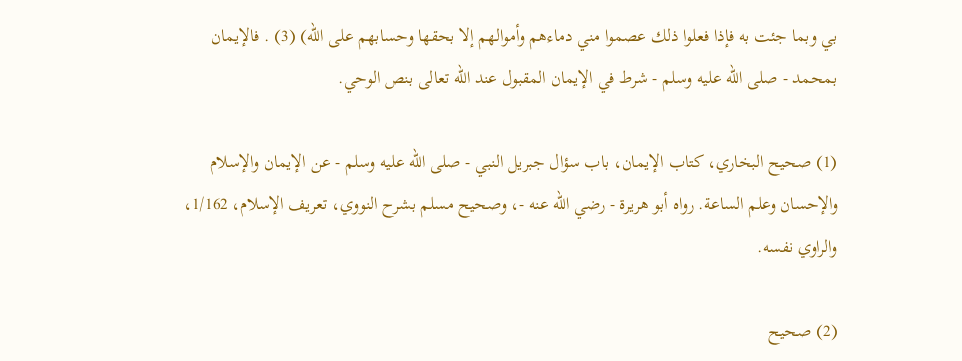بي وبما جئت به فإذا فعلوا ذلك عصموا مني دماءهم وأموالهم إلا بحقها وحسابهم على الله) (3) . فالإيمان بمحمد - صلى الله عليه وسلم - شرط في الإيمان المقبول عند الله تعالى بنص الوحي.

(1) صحيح البخاري، كتاب الإيمان، باب سؤال جبريل النبي - صلى الله عليه وسلم - عن الإيمان والإسلام والإحسان وعلم الساعة. رواه أبو هريرة - رضي الله عنه -، وصحيح مسلم بشرح النووي، تعريف الإسلام، 1/162، والراوي نفسه.

(2) صحيح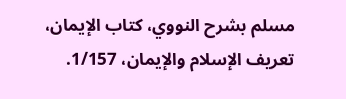مسلم بشرح النووي، كتاب الإيمان، تعريف الإسلام والإيمان، 1/157.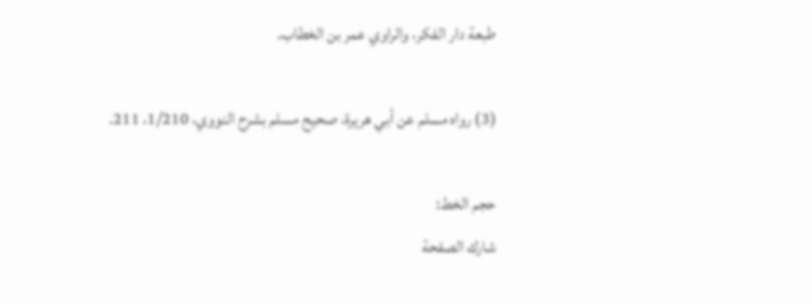طبعة دار الفكر، والراوي عمر بن الخطاب.

(3) رواه مسلم عن أبي هريرة، صحيح مسلم بشرح النووي، 1/210، 211.

حجم الخط:
شارك الصفحة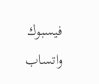فيسبوك واتساب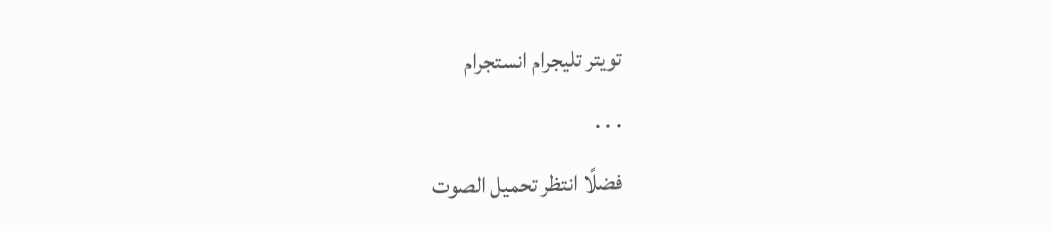تويتر تليجرام انستجرام
. . .
فضلًا انتظر تحميل الصوت